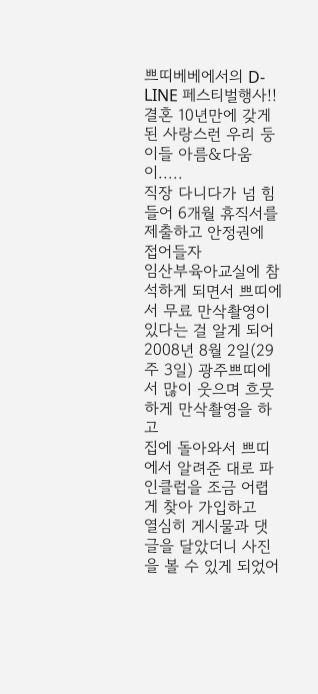쁘띠베베에서의 D-LINE 페스티벌행사!!
결혼 10년만에 갖게 된 사랑스런 우리 둥이들 아름&다움이.....
직장 다니다가 넘 힘들어 6개월 휴직서를 제출하고 안정권에 접어들자
임산부육아교실에 참석하게 되면서 쁘띠에서 무료 만삭촬영이 있다는 걸 알게 되어
2008년 8월 2일(29주 3일) 광주쁘띠에서 많이 웃으며 흐뭇하게 만삭촬영을 하고
집에 돌아와서 쁘띠에서 알려준 대로 파인클럽을 조금 어렵게 찾아 가입하고
열심히 게시물과 댓글을 달았더니 사진을 볼 수 있게 되었어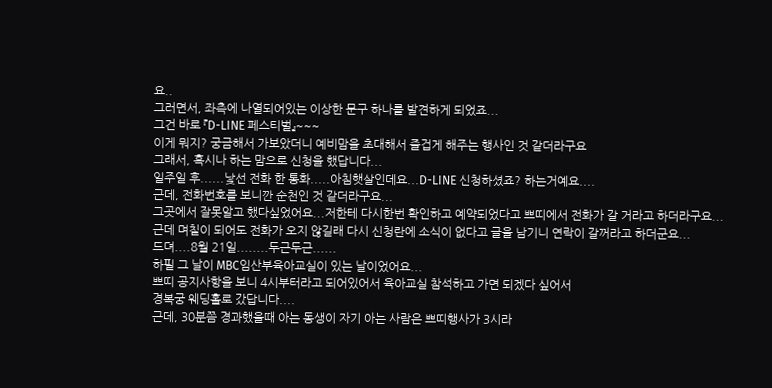요..
그러면서, 좌측에 나열되어있는 이상한 문구 하나를 발견하게 되었죠...
그건 바로 『D-LINE 페스티벌』~~~
이게 뭐지? 궁금해서 가보았더니 예비맘을 초대해서 즐겁게 해주는 행사인 것 같더라구요
그래서, 혹시나 하는 맘으로 신청을 했답니다...
일주일 후......낯선 전화 한 통화.....아침햇살인데요...D-LINE 신청하셨죠? 하는거예요....
근데, 전화번호를 보니깐 순천인 것 같더라구요...
그곳에서 잘못알고 했다싶었어요...저한테 다시한번 확인하고 예약되었다고 쁘띠에서 전화가 갈 거라고 하더라구요...
근데 며칠이 되어도 전화가 오지 않길래 다시 신청란에 소식이 없다고 글을 남기니 연락이 갈꺼라고 하더군요...
드뎌....8월 21일........두근두근......
하필 그 날이 MBC임산부육아교실이 있는 날이었어요...
쁘띠 공지사항을 보니 4시부터라고 되어있어서 육아교실 참석하고 가면 되겠다 싶어서
경복궁 웨딩홀로 갔답니다....
근데, 30분쯤 경과했을때 아는 동생이 자기 아는 사람은 쁘띠행사가 3시라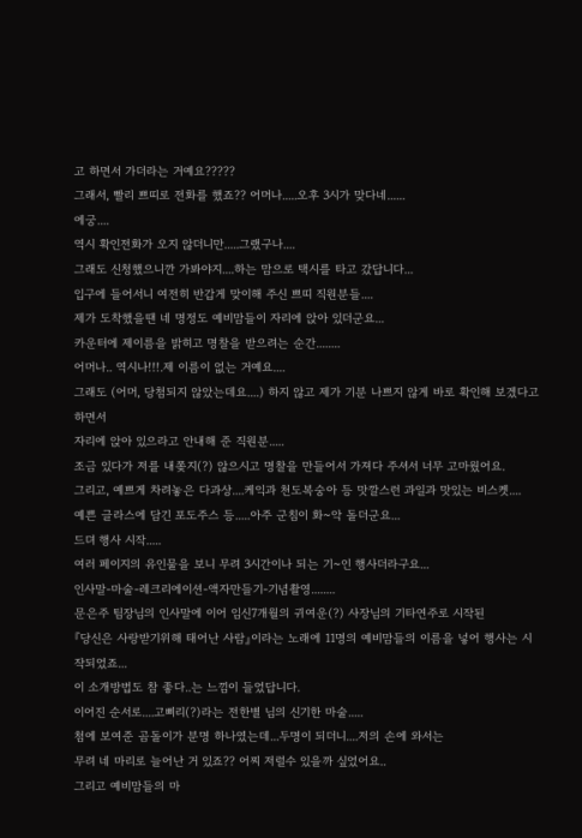고 하면서 가더라는 거예요?????
그래서, 빨리 쁘띠로 전화를 했죠?? 어머나.....오후 3시가 맞다네......
에궁....
역시 확인전화가 오지 않더니만.....그랬구나....
그래도 신청했으니깐 가봐야지....하는 맘으로 택시를 타고 갔답니다...
입구에 들어서니 여전히 반갑게 맞이해 주신 쁘띠 직원분들....
제가 도착했을땐 네 명정도 예비맘들이 자리에 앉아 있더군요...
카운터에 제이름을 밝히고 명찰을 받으려는 순간........
어머나.. 역시나!!!.제 이름이 없는 거예요....
그래도 (어머, 당첨되지 않았는데요....) 하지 않고 제가 기분 나쁘지 않게 바로 확인해 보겠다고 하면서
자리에 앉아 있으라고 안내해 준 직원분.....
조금 있다가 저를 내쫒지(?) 않으시고 명찰을 만들어서 가져다 주셔서 너무 고마웠어요.
그리고, 예쁘게 차려놓은 다과상....케익과 천도복숭아 등 맛깔스런 과일과 맛있는 비스켓....
예쁜 글라스에 담긴 포도주스 등.....아주 군침이 화~악 돌더군요...
드뎌 행사 시작.....
여러 페이지의 유인물을 보니 무려 3시간이나 되는 기~인 행사더라구요...
인사말-마술-레크리에이션-액자만들기-기념촬영........
문은주 팀장님의 인사말에 이어 임신7개월의 귀여운(?) 사장님의 기타연주로 시작된
『당신은 사랑받기위해 태어난 사람』이라는 노래에 11명의 예비맘들의 이름을 넣어 행사는 시작되었죠...
이 소개방법도 참 좋다..는 느낌이 들었답니다.
이어진 순서로....고삐리(?)라는 전한별 님의 신기한 마술.....
첨에 보여준 곰돌이가 분명 하나였는데...두명이 되더니....저의 손에 와서는
무려 네 마리로 늘어난 거 있죠?? 어찌 저럴수 있을까 싶었어요..
그리고 예비맘들의 마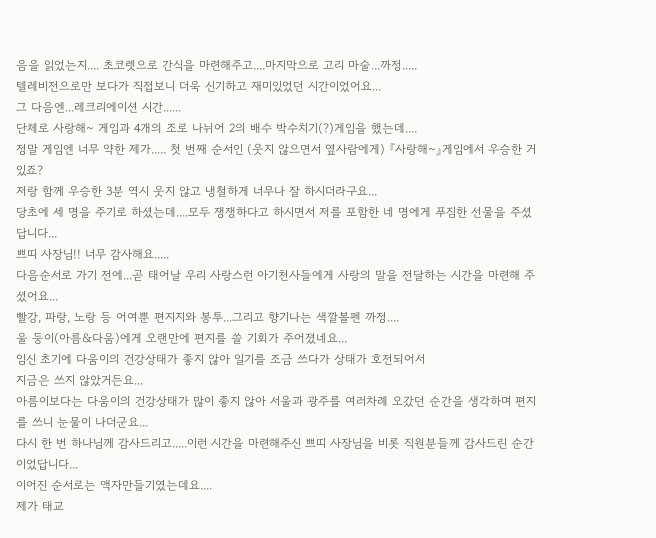음을 읽었는지.... 초코렛으로 간식을 마련해주고....마지막으로 고리 마술...까정.....
텔레비전으로만 보다가 직접보니 더욱 신기하고 재미있었던 시간이었어요...
그 다음엔...레크리에이션 시간......
단체로 사랑해~ 게임과 4개의 조로 나뉘어 2의 배수 박수치기(?)게임을 했는데....
정말 게임엔 너무 약한 제가..... 첫 번째 순서인 (웃지 않으면서 옆사람에게) 『사랑해~』게임에서 우승한 거 있죠?
저랑 함께 우승한 3분 역시 웃지 않고 냉철하게 너무나 잘 하시더라구요...
당초에 세 명을 주기로 하셨는데....모두 쟁쟁하다고 하시면서 저를 포함한 네 명에게 푸짐한 선물을 주셨답니다...
쁘띠 사장님!! 너무 감사해요.....
다음순서로 가기 전에...곧 태어날 우리 사랑스런 아기천사들에게 사랑의 말을 전달하는 시간을 마련해 주셨어요...
빨강, 파랑, 노랑 등 어여뿐 편지지와 봉투...그리고 향기나는 색깔볼펜 까정....
울 둥이(아름&다움)에게 오랜만에 편지를 쓸 기회가 주어졌네요...
임신 초기에 다움이의 건강상태가 좋지 않아 일기를 조금 쓰다가 상태가 호전되어서
지금은 쓰지 않았거든요...
아름이보다는 다움이의 건강상태가 많이 좋지 않아 서울과 광주를 여러차례 오갔던 순간을 생각하며 편지를 쓰니 눈물이 나더군요...
다시 한 번 하나님께 감사드리고.....이런 시간을 마련해주신 쁘띠 사장님을 비롯 직원분들께 감사드린 순간이었답니다...
이어진 순서로는 액자만들기였는데요....
제가 태교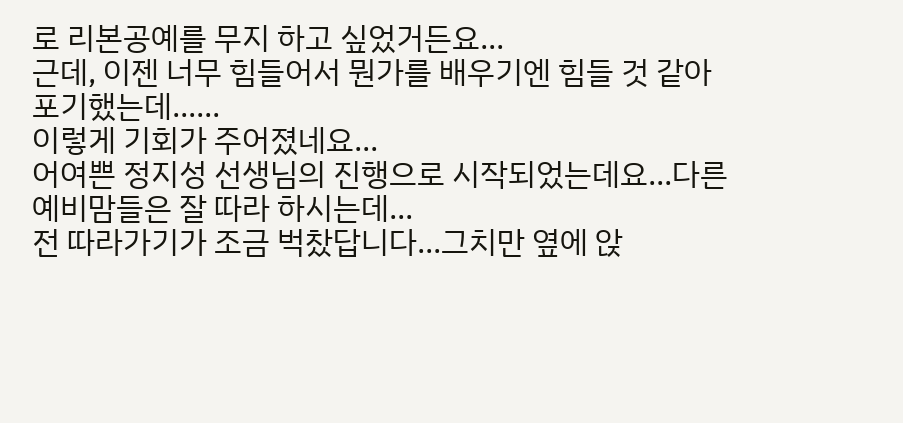로 리본공예를 무지 하고 싶었거든요...
근데, 이젠 너무 힘들어서 뭔가를 배우기엔 힘들 것 같아 포기했는데......
이렇게 기회가 주어졌네요...
어여쁜 정지성 선생님의 진행으로 시작되었는데요...다른 예비맘들은 잘 따라 하시는데...
전 따라가기가 조금 벅찼답니다...그치만 옆에 앉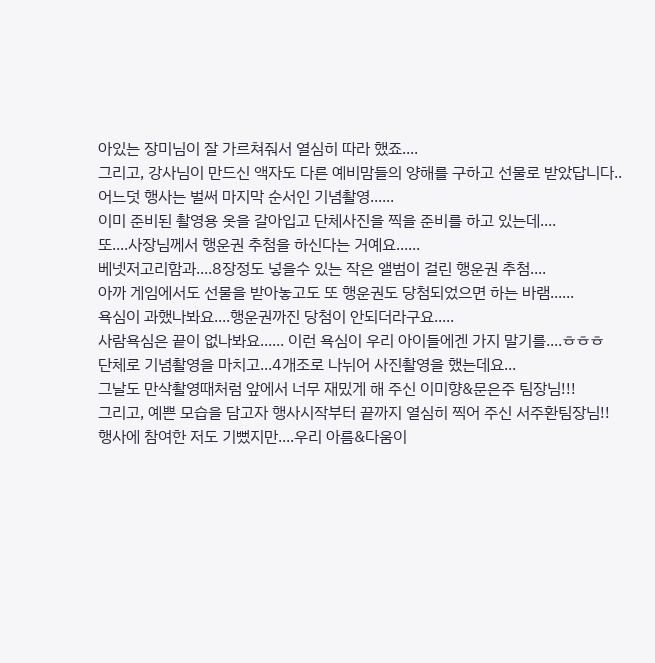아있는 장미님이 잘 가르쳐줘서 열심히 따라 했죠....
그리고, 강사님이 만드신 액자도 다른 예비맘들의 양해를 구하고 선물로 받았답니다..
어느덧 행사는 벌써 마지막 순서인 기념촬영......
이미 준비된 촬영용 옷을 갈아입고 단체사진을 찍을 준비를 하고 있는데....
또....사장님께서 행운권 추첨을 하신다는 거예요......
베넷저고리함과....8장정도 넣을수 있는 작은 앨범이 걸린 행운권 추첨....
아까 게임에서도 선물을 받아놓고도 또 행운권도 당첨되었으면 하는 바램......
욕심이 과했나봐요....행운권까진 당첨이 안되더라구요.....
사람욕심은 끝이 없나봐요...... 이런 욕심이 우리 아이들에겐 가지 말기를....ㅎㅎㅎ
단체로 기념촬영을 마치고...4개조로 나뉘어 사진촬영을 했는데요...
그날도 만삭촬영때처럼 앞에서 너무 재밌게 해 주신 이미향&문은주 팀장님!!!
그리고, 예쁜 모습을 담고자 행사시작부터 끝까지 열심히 찍어 주신 서주환팀장님!!
행사에 참여한 저도 기뻤지만....우리 아름&다움이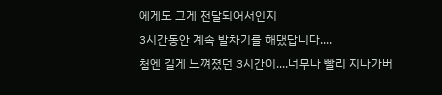에게도 그게 전달되어서인지
3시간동안 계속 발차기를 해댔답니다....
첨엔 길게 느껴졌던 3시간이....너무나 빨리 지나가버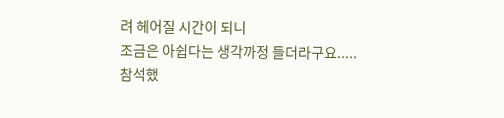려 헤어질 시간이 되니
조금은 아쉽다는 생각까정 들더라구요.....
참석했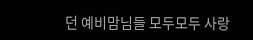던 예비맘님들 모두모두 사랑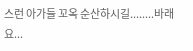스런 아가들 꼬옥 순산하시길........바래요...